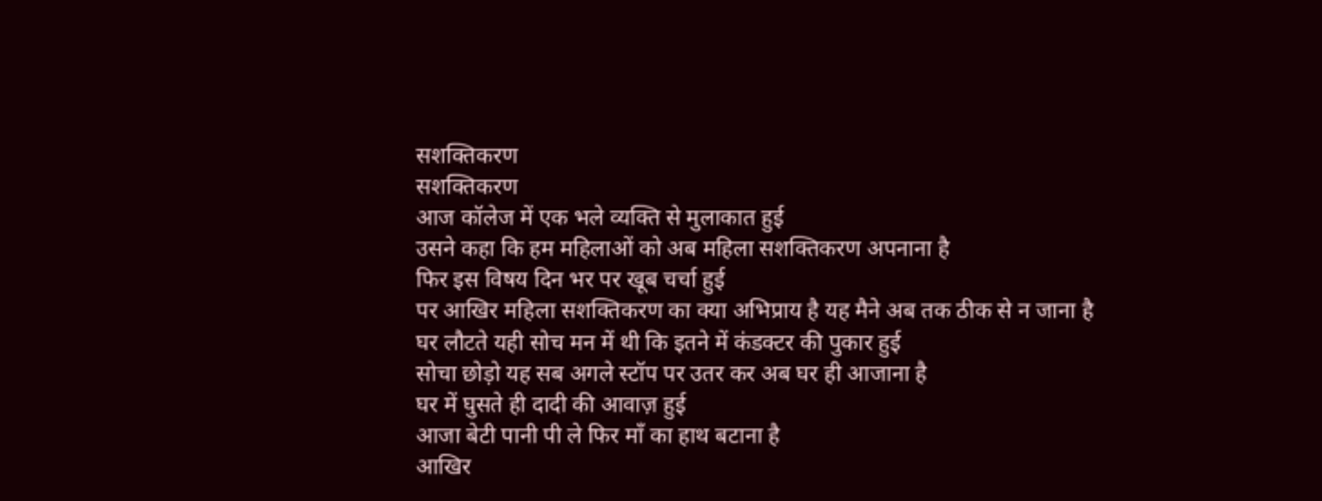सशक्तिकरण
सशक्तिकरण
आज कॉलेज में एक भले व्यक्ति से मुलाकात हुई
उसने कहा कि हम महिलाओं को अब महिला सशक्तिकरण अपनाना है
फिर इस विषय दिन भर पर खूब चर्चा हुई
पर आखिर महिला सशक्तिकरण का क्या अभिप्राय है यह मैने अब तक ठीक से न जाना है
घर लौटते यही सोच मन में थी कि इतने में कंडक्टर की पुकार हुई
सोचा छोड़ो यह सब अगले स्टॉप पर उतर कर अब घर ही आजाना है
घर में घुसते ही दादी की आवाज़ हुई
आजा बेटी पानी पी ले फिर माँ का हाथ बटाना है
आखिर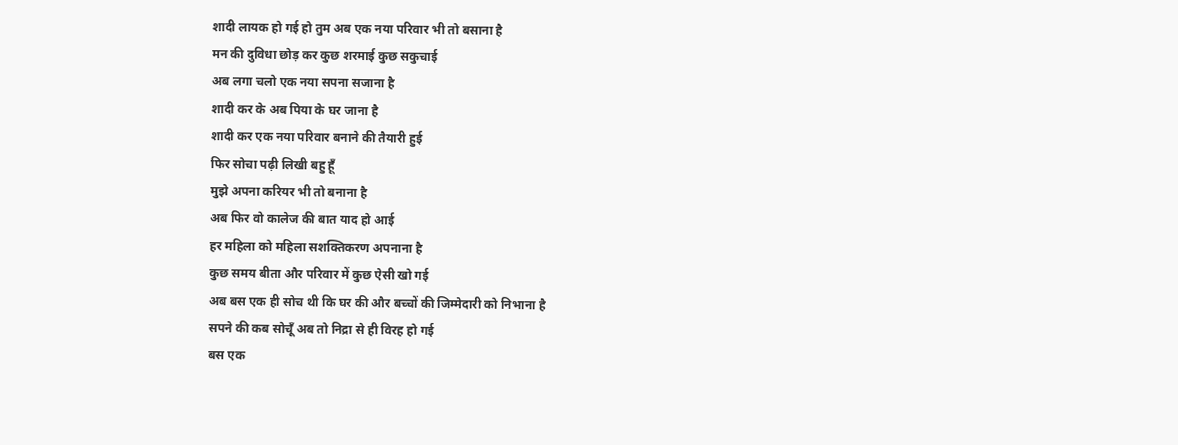शादी लायक हो गई हो तुम अब एक नया परिवार भी तो बसाना है
मन की दुविधा छोड़ कर कुछ शरमाई कुछ सकुचाई
अब लगा चलो एक नया सपना सजाना है
शादी कर के अब पिया के घर जाना है
शादी कर एक नया परिवार बनाने की तैयारी हुई
फिर सोचा पढ़ी लिखी बहु हूँ
मुझे अपना करियर भी तो बनाना है
अब फिर वो कालेज की बात याद हो आई
हर महिला को महिला सशक्तिकरण अपनाना है
कुछ समय बीता और परिवार में कुछ ऐसी खो गई
अब बस एक ही सोच थी कि घर की और बच्चों की जिम्मेदारी को निभाना है
सपने की कब सोचूँ अब तो निद्रा से ही विरह हो गई
बस एक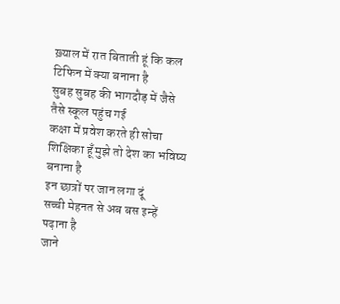ख़्याल में रात बिताती हूं कि कल टिफिन में क्या बनाना है
सुबह सुबह की भागदौड़ में जैसे तैसे स्कूल पहुंच गई
कक्षा में प्रवेश करते ही सोचा
शिक्षिका हूँ मुझे तो देश का भविष्य बनाना है
इन छात्रों पर जान लगा दूं
सच्ची मेहनत से अब बस इन्हें पढ़ाना है
जाने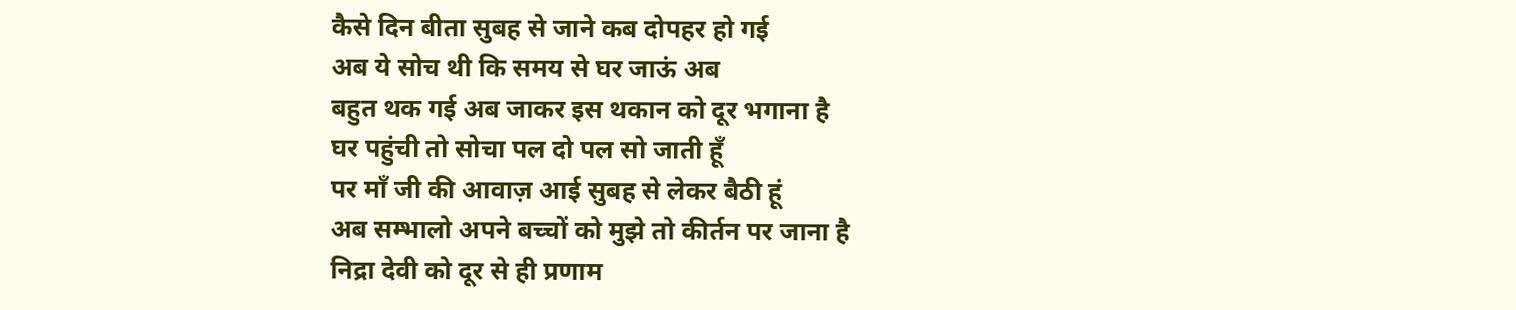कैसे दिन बीता सुबह से जाने कब दोपहर हो गई
अब ये सोच थी कि समय से घर जाऊं अब
बहुत थक गई अब जाकर इस थकान को दूर भगाना है
घर पहुंची तो सोचा पल दो पल सो जाती हूँ
पर माँ जी की आवाज़ आई सुबह से लेकर बैठी हूं
अब सम्भालो अपने बच्चों को मुझे तो कीर्तन पर जाना है
निद्रा देवी को दूर से ही प्रणाम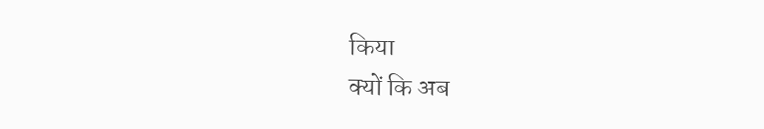किया
क्यों कि अब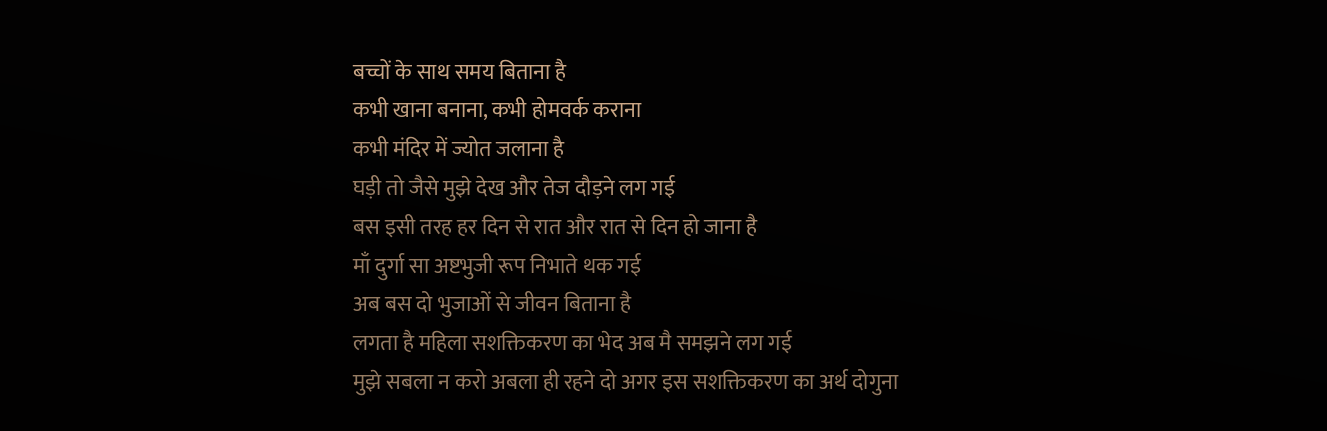बच्चों के साथ समय बिताना है
कभी खाना बनाना, कभी होमवर्क कराना
कभी मंदिर में ज्योत जलाना है
घड़ी तो जैसे मुझे देख और तेज दौड़ने लग गई
बस इसी तरह हर दिन से रात और रात से दिन हो जाना है
माँ दुर्गा सा अष्टभुजी रूप निभाते थक गई
अब बस दो भुजाओं से जीवन बिताना है
लगता है महिला सशक्तिकरण का भेद अब मै समझने लग गई
मुझे सबला न करो अबला ही रहने दो अगर इस सशक्तिकरण का अर्थ दोगुना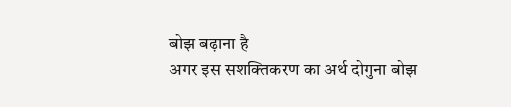बोझ बढ़ाना है
अगर इस सशक्तिकरण का अर्थ दोगुना बोझ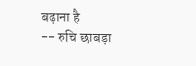बढ़ाना है
-- रुचि छाबड़ा